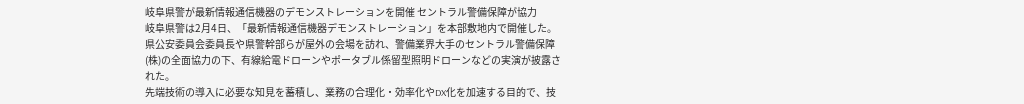岐阜県警が最新情報通信機器のデモンストレーションを開催 セントラル警備保障が協力
岐阜県警は2月4日、「最新情報通信機器デモンストレーション」を本部敷地内で開催した。
県公安委員会委員長や県警幹部らが屋外の会場を訪れ、警備業界大手のセントラル警備保障(株)の全面協力の下、有線給電ドローンやポータブル係留型照明ドローンなどの実演が披露された。
先端技術の導入に必要な知見を蓄積し、業務の合理化・効率化やDX化を加速する目的で、技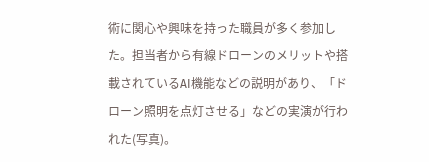術に関心や興味を持った職員が多く参加した。担当者から有線ドローンのメリットや搭載されているAI機能などの説明があり、「ドローン照明を点灯させる」などの実演が行われた(写真)。